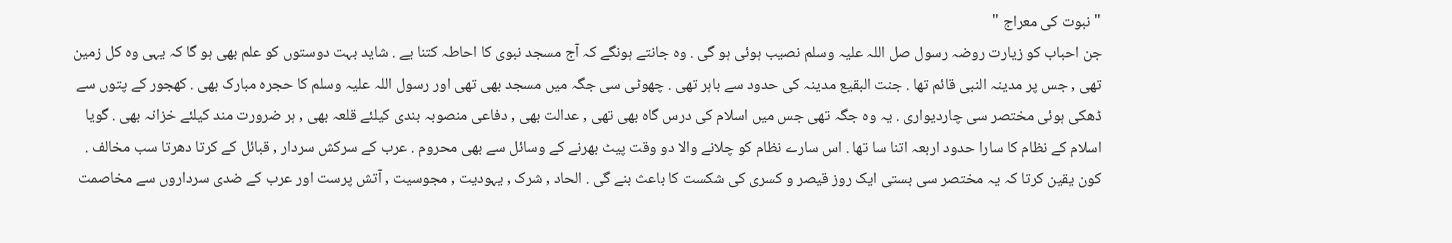" نبوت کی معراج "
جن احباب کو زیارت روضہ رسول صل اللہ علیہ وسلم نصیب ہوئی ہو گی . وہ جانتے ہونگے کہ آج مسجد نبوی کا احاطہ کتنا یے . شاید بہت دوستوں کو علم بھی ہو گا کہ یہی وہ کل زمین تھی , جس پر مدینہ النبی قائم تھا . جنت البقیع مدینہ کی حدود سے باہر تھی . چھوٹی سی جگہ میں مسجد بھی تھی اور رسول اللہ علیہ وسلم کا حجرہ مبارک بھی . کھجور کے پتوں سے ڈھکی ہوئی مختصر سی چاردیواری . یہ وہ جگہ تھی جس میں اسلام کی درس گاہ بھی تھی , عدالت بھی , دفاعی منصوبہ بندی کیلئے قلعہ بھی , ہر ضرورت مند کیلئے خزانہ بھی . گویا اسلام کے نظام کا سارا حدود اربعہ اتنا سا تھا . اس سارے نظام کو چلانے والا دو وقت پیٹ بھرنے کے وسائل سے بھی محروم . عرب کے سرکش سردار , قبائل کے کرتا دھرتا سب مخالف . کون یقین کرتا کہ یہ مختصر سی بستی ایک روز قیصر و کسری کی شکست کا باعث بنے گی . الحاد , شرک , یہودیت , مجوسیت , آتش پرست اور عرب کے ضدی سرداروں سے مخاصمت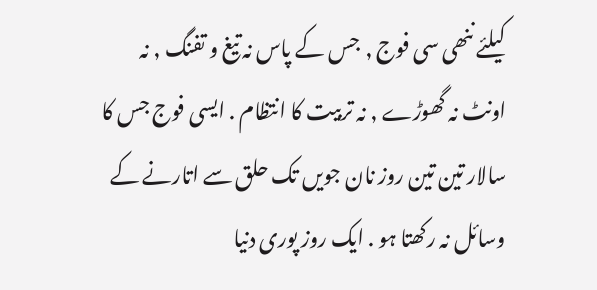کیلئے ننھی سی فوج , جس کے پاس نہ تیغ و تفنگ , نہ اونٹ نہ گھوڑے , نہ تربیت کا انتظام . ایسی فوج جس کا سالار تین تین روز نان جویں تک حلق سے اتارنے کے وسائل نہ رکھتا ہو . ایک روز پوری دنیا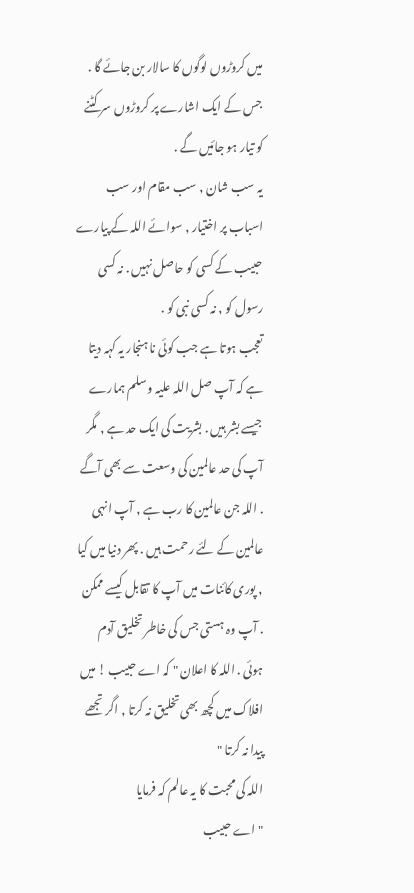میں کروڑوں لوگوں کا سالار بن جائے گا . جس کے ایک اشارے پر کروڑوں سر کٹنے کو تیار ہو جائیں گے .
یہ سب شان , سب مقام اور سب اسباب پر اختیار , سوائے اللہ کے پیارے حبیب کے کسی کو حاصل نہیں . نہ کسی رسول کو , نہ کسی نبی کو .
تعجب ہوتا ہے جب کوئی نا ہنجار یہ کہہ دیتا ہے کہ آپ صل اللہ علیہ وسلم ہمارے جیسے بشر ہیں . بشریت کی ایک حد ہے , مگر آپ کی حد عالمین کی وسعت سے بھی آگے . اللہ جن عالمین کا رب ہے , آپ انہی عالمین کے لئے رحمت ہیں . پھر دنیا میں کیا , پوری کائنات میں آپ کا تقابل کیسے ممکن . آپ وہ ہستی جس کی خاطر تخلیق آدم ہوئی . اللہ کا اعلان " کہ اے حبیب ! میں افلاک میں کچھ بھی تخلیق نہ کرتا , اگر تجھے پیدا نہ کرتا "
اللہ کی محبت کا یہ عالم کہ فرمایا
" اے حبیب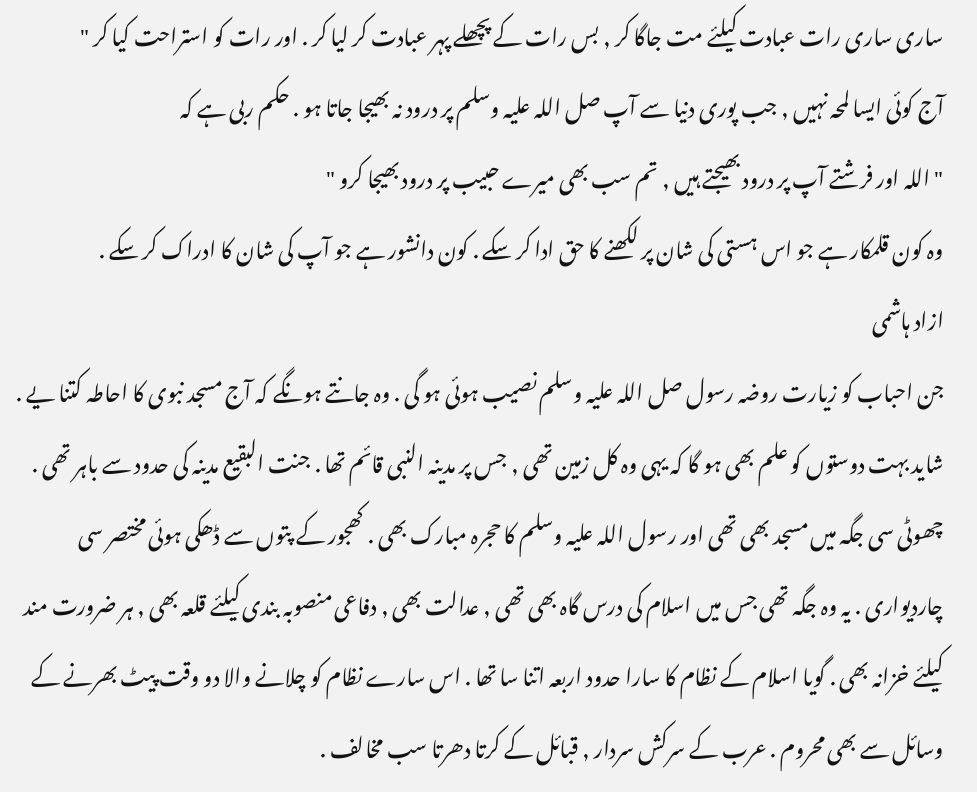ساری ساری رات عبادت کیلئے مت جاگا کر , بس رات کے پچھلے پہر عبادت کر لیا کر . اور رات کو استراحت کیا کر "
آج کوئی ایسا لمحہ نہیں , جب پوری دنیا سے آپ صل اللہ علیہ وسلم پر درود نہ بھیجا جاتا ہو . حکم ربی ہے کہ
" اللہ اور فرشتے آپ پر درود بھیجتے ہیں , تم سب بھی میرے حبیب پر درود بھیجا کرو "
وہ کون قلمکار ہے جو اس ہستی کی شان پر لکھنے کا حق ادا کر سکے . کون دانشور ہے جو آپ کی شان کا ادراک کر سکے .
ازاد ہاشمی
جن احباب کو زیارت روضہ رسول صل اللہ علیہ وسلم نصیب ہوئی ہو گی . وہ جانتے ہونگے کہ آج مسجد نبوی کا احاطہ کتنا یے . شاید بہت دوستوں کو علم بھی ہو گا کہ یہی وہ کل زمین تھی , جس پر مدینہ النبی قائم تھا . جنت البقیع مدینہ کی حدود سے باہر تھی . چھوٹی سی جگہ میں مسجد بھی تھی اور رسول اللہ علیہ وسلم کا حجرہ مبارک بھی . کھجور کے پتوں سے ڈھکی ہوئی مختصر سی چاردیواری . یہ وہ جگہ تھی جس میں اسلام کی درس گاہ بھی تھی , عدالت بھی , دفاعی منصوبہ بندی کیلئے قلعہ بھی , ہر ضرورت مند کیلئے خزانہ بھی . گویا اسلام کے نظام کا سارا حدود اربعہ اتنا سا تھا . اس سارے نظام کو چلانے والا دو وقت پیٹ بھرنے کے وسائل سے بھی محروم . عرب کے سرکش سردار , قبائل کے کرتا دھرتا سب مخالف .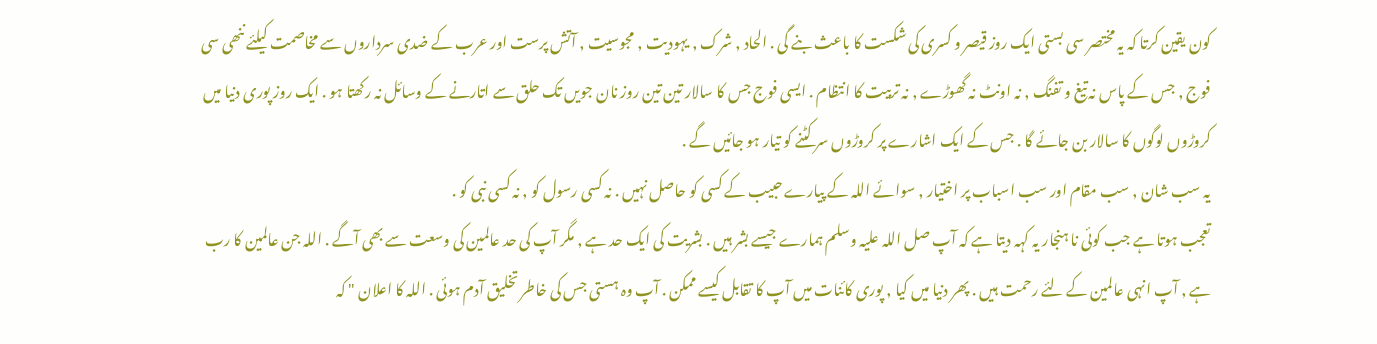کون یقین کرتا کہ یہ مختصر سی بستی ایک روز قیصر و کسری کی شکست کا باعث بنے گی . الحاد , شرک , یہودیت , مجوسیت , آتش پرست اور عرب کے ضدی سرداروں سے مخاصمت کیلئے ننھی سی فوج , جس کے پاس نہ تیغ و تفنگ , نہ اونٹ نہ گھوڑے , نہ تربیت کا انتظام . ایسی فوج جس کا سالار تین تین روز نان جویں تک حلق سے اتارنے کے وسائل نہ رکھتا ہو . ایک روز پوری دنیا میں کروڑوں لوگوں کا سالار بن جائے گا . جس کے ایک اشارے پر کروڑوں سر کٹنے کو تیار ہو جائیں گے .
یہ سب شان , سب مقام اور سب اسباب پر اختیار , سوائے اللہ کے پیارے حبیب کے کسی کو حاصل نہیں . نہ کسی رسول کو , نہ کسی نبی کو .
تعجب ہوتا ہے جب کوئی نا ہنجار یہ کہہ دیتا ہے کہ آپ صل اللہ علیہ وسلم ہمارے جیسے بشر ہیں . بشریت کی ایک حد ہے , مگر آپ کی حد عالمین کی وسعت سے بھی آگے . اللہ جن عالمین کا رب ہے , آپ انہی عالمین کے لئے رحمت ہیں . پھر دنیا میں کیا , پوری کائنات میں آپ کا تقابل کیسے ممکن . آپ وہ ہستی جس کی خاطر تخلیق آدم ہوئی . اللہ کا اعلان " کہ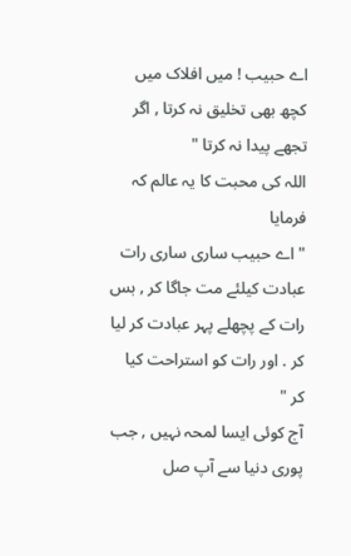اے حبیب ! میں افلاک میں کچھ بھی تخلیق نہ کرتا , اگر تجھے پیدا نہ کرتا "
اللہ کی محبت کا یہ عالم کہ فرمایا
" اے حبیب ساری ساری رات عبادت کیلئے مت جاگا کر , بس رات کے پچھلے پہر عبادت کر لیا کر . اور رات کو استراحت کیا کر "
آج کوئی ایسا لمحہ نہیں , جب پوری دنیا سے آپ صل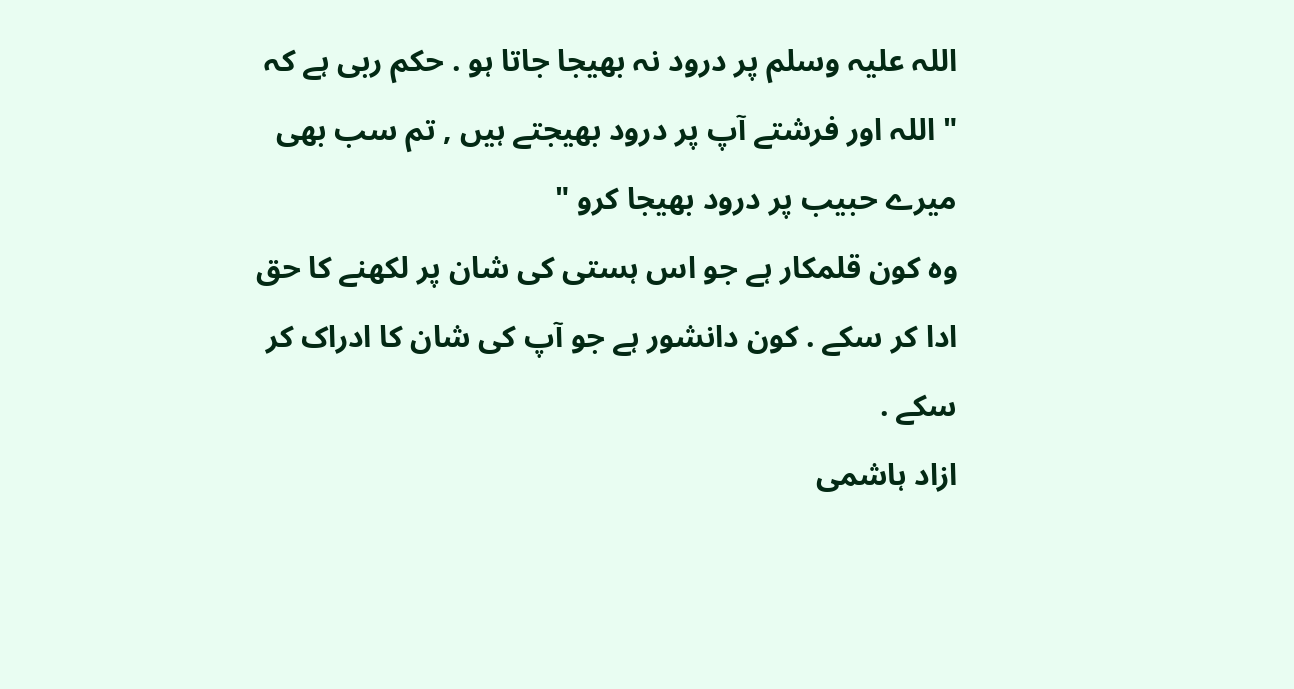اللہ علیہ وسلم پر درود نہ بھیجا جاتا ہو . حکم ربی ہے کہ
" اللہ اور فرشتے آپ پر درود بھیجتے ہیں , تم سب بھی میرے حبیب پر درود بھیجا کرو "
وہ کون قلمکار ہے جو اس ہستی کی شان پر لکھنے کا حق ادا کر سکے . کون دانشور ہے جو آپ کی شان کا ادراک کر سکے .
ازاد ہاشمی